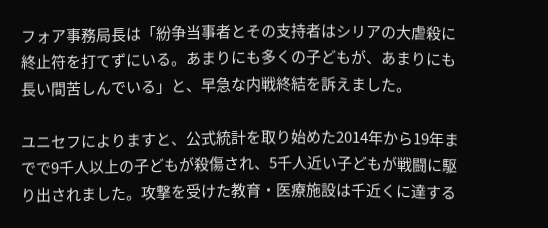フォア事務局長は「紛争当事者とその支持者はシリアの大虐殺に終止符を打てずにいる。あまりにも多くの子どもが、あまりにも長い間苦しんでいる」と、早急な内戦終結を訴えました。

ユニセフによりますと、公式統計を取り始めた2014年から19年までで9千人以上の子どもが殺傷され、5千人近い子どもが戦闘に駆り出されました。攻撃を受けた教育・医療施設は千近くに達する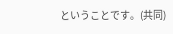ということです。(共同)